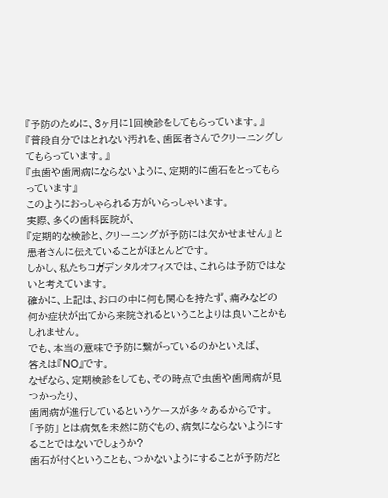『予防のために、3ヶ月に1回検診をしてもらっています。』
『普段自分ではとれない汚れを、歯医者さんでクリーニングしてもらっています。』
『虫歯や歯周病にならないように、定期的に歯石をとってもらっています』
このようにおっしゃられる方がいらっしゃいます。
実際、多くの歯科医院が、
『定期的な検診と、クリーニングが予防には欠かせません』 と患者さんに伝えていることがほとんどです。
しかし、私たちコガデンタルオフィスでは、これらは予防ではないと考えています。
確かに、上記は、お口の中に何も関心を持たず、痛みなどの
何か症状が出てから来院されるということよりは良いことかもしれません。
でも、本当の意味で予防に繋がっているのかといえば、
答えは『NO』です。
なぜなら、定期検診をしても、その時点で虫歯や歯周病が見つかったり、
歯周病が進行しているというケースが多々あるからです。
「予防」 とは病気を未然に防ぐもの、病気にならないようにすることではないでしょうか?
歯石が付くということも、つかないようにすることが予防だと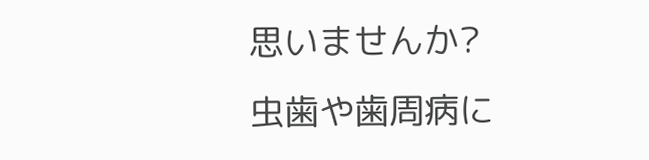思いませんか?
虫歯や歯周病に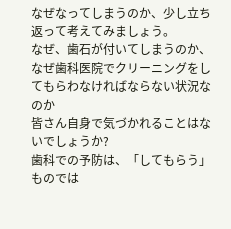なぜなってしまうのか、少し立ち返って考えてみましょう。
なぜ、歯石が付いてしまうのか、なぜ歯科医院でクリーニングをしてもらわなければならない状況なのか
皆さん自身で気づかれることはないでしょうか?
歯科での予防は、「してもらう」ものでは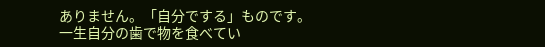ありません。「自分でする」ものです。
一生自分の歯で物を食べてい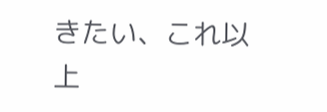きたい、これ以上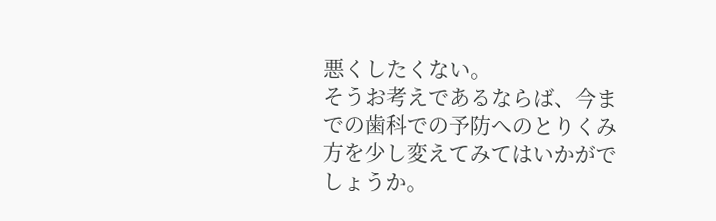悪くしたくない。
そうお考えであるならば、今までの歯科での予防へのとりくみ方を少し変えてみてはいかがでしょうか。